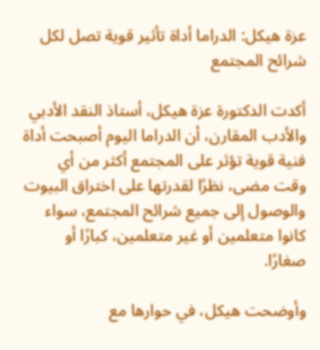عزة هيكل: الدراما أداة تأثير قوية تصل لكل شرائح المجتمع

أكدت الدكتورة عزة هيكل، أستاذ النقد الأدبي والأدب المقارن، أن الدراما اليوم أصبحت أداة فنية قوية تؤثر على المجتمع أكثر من أي وقت مضى، نظرًا لقدرتها على اختراق البيوت والوصول إلى جميع شرائح المجتمع، سواء كانوا متعلمين أو غير متعلمين، كبارًا أو صغارًا.

وأوضحت هيكل، في حوارها مع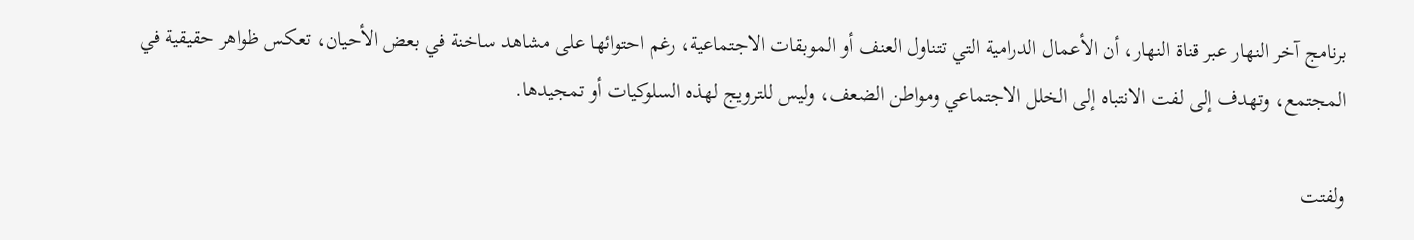برنامج آخر النهار عبر قناة النهار، أن الأعمال الدرامية التي تتناول العنف أو الموبقات الاجتماعية، رغم احتوائها على مشاهد ساخنة في بعض الأحيان، تعكس ظواهر حقيقية في المجتمع، وتهدف إلى لفت الانتباه إلى الخلل الاجتماعي ومواطن الضعف، وليس للترويج لهذه السلوكيات أو تمجيدها.

ولفتت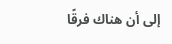إلى أن هناك فرقًا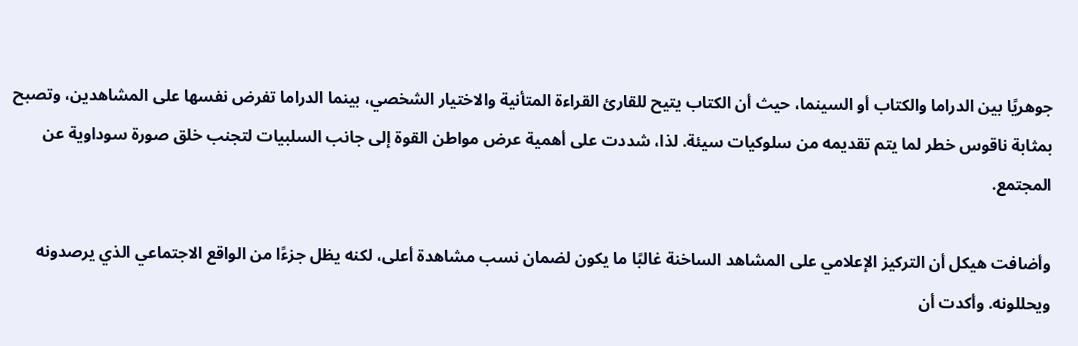جوهريًا بين الدراما والكتاب أو السينما، حيث أن الكتاب يتيح للقارئ القراءة المتأنية والاختيار الشخصي، بينما الدراما تفرض نفسها على المشاهدين، وتصبح بمثابة ناقوس خطر لما يتم تقديمه من سلوكيات سيئة. لذا، شددت على أهمية عرض مواطن القوة إلى جانب السلبيات لتجنب خلق صورة سوداوية عن المجتمع.

وأضافت هيكل أن التركيز الإعلامي على المشاهد الساخنة غالبًا ما يكون لضمان نسب مشاهدة أعلى، لكنه يظل جزءًا من الواقع الاجتماعي الذي يرصدونه ويحللونه. وأكدت أن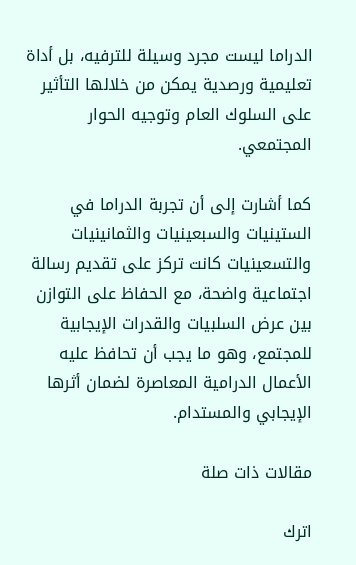الدراما ليست مجرد وسيلة للترفيه، بل أداة تعليمية ورصدية يمكن من خلالها التأثير على السلوك العام وتوجيه الحوار المجتمعي.

كما أشارت إلى أن تجربة الدراما في الستينيات والسبعينيات والثمانينيات والتسعينيات كانت تركز على تقديم رسالة اجتماعية واضحة، مع الحفاظ على التوازن بين عرض السلبيات والقدرات الإيجابية للمجتمع، وهو ما يجب أن تحافظ عليه الأعمال الدرامية المعاصرة لضمان أثرها الإيجابي والمستدام.

مقالات ذات صلة

اترك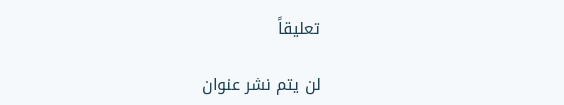تعليقاً

لن يتم نشر عنوان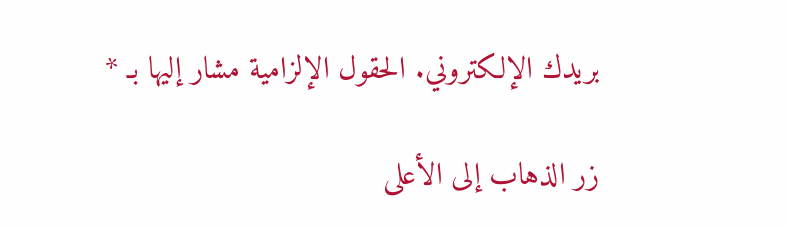بريدك الإلكتروني. الحقول الإلزامية مشار إليها بـ *

زر الذهاب إلى الأعلى